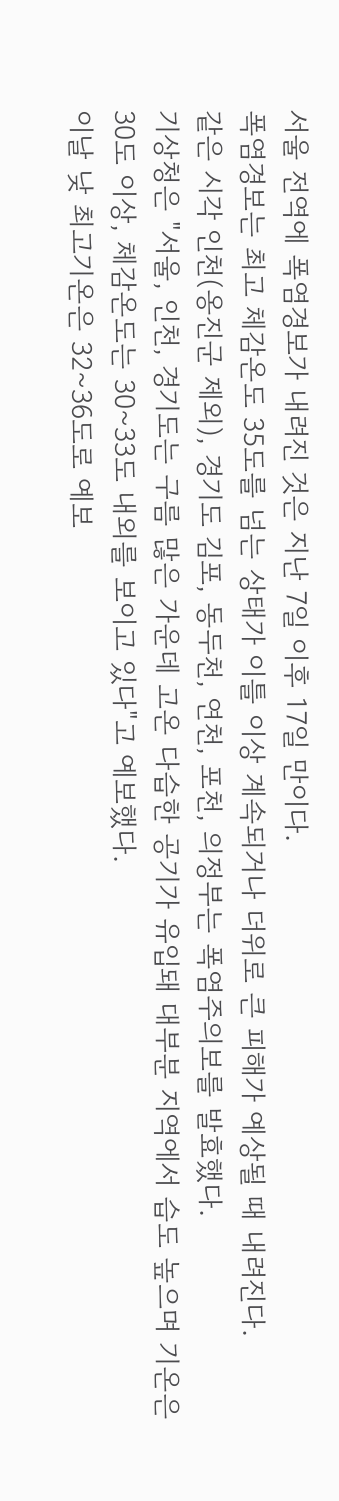서울 전역에 폭염경보가 내려진 것은 지난 7일 이후 17일 만이다.
폭염경보는 최고 체감온도 35도를 넘는 상태가 이틀 이상 계속되거나 더위로 큰 피해가 예상될 때 내려진다.
같은 시각 인천(옹진군 제외), 경기도 김포, 동두천, 연천, 포천, 의정부는 폭염주의보를 발효했다.
기상청은 "서울, 인천, 경기도는 구름 많은 가운데 고온 다습한 공기가 유입돼 대부분 지역에서 습도 높으며 기온은 30도 이상, 체감온도는 30~33도 내외를 보이고 있다"고 예보했다.
이날 낮 최고기온은 32~36도로 예보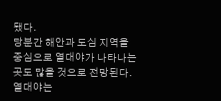됐다.
당분간 해안과 도심 지역을 중심으로 열대야가 나타나는 곳도 많을 것으로 전망된다. 열대야는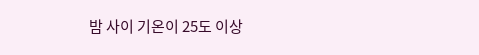밤 사이 기온이 25도 이상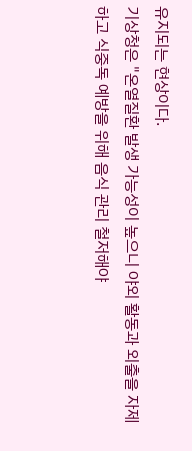유지되는 현상이다.
기상청은 "온열질환 발생 가능성이 높으니 야외 활동과 외출을 자제하고 식중독 예방을 위해 음식 관리 철저해야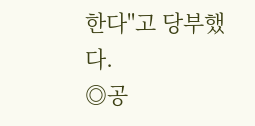한다"고 당부했다.
◎공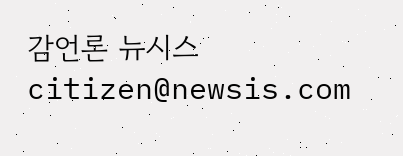감언론 뉴시스 citizen@newsis.com